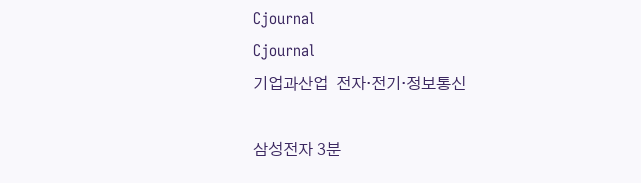Cjournal
Cjournal
기업과산업  전자·전기·정보통신

삼성전자 3분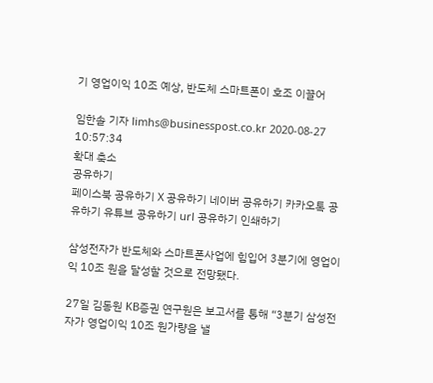기 영업이익 10조 예상, 반도체 스마트폰이 호조 이끌어

임한솔 기자 limhs@businesspost.co.kr 2020-08-27 10:57:34
확대 축소
공유하기
페이스북 공유하기 X 공유하기 네이버 공유하기 카카오톡 공유하기 유튜브 공유하기 url 공유하기 인쇄하기

삼성전자가 반도체와 스마트폰사업에 힘입어 3분기에 영업이익 10조 원을 달성할 것으로 전망됐다.

27일 김동원 KB증권 연구원은 보고서를 통해 “3분기 삼성전자가 영업이익 10조 원가량을 낼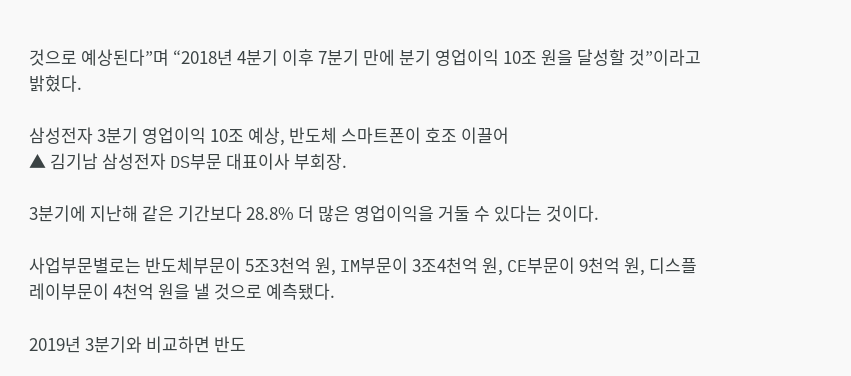것으로 예상된다”며 “2018년 4분기 이후 7분기 만에 분기 영업이익 10조 원을 달성할 것”이라고 밝혔다.

삼성전자 3분기 영업이익 10조 예상, 반도체 스마트폰이 호조 이끌어
▲ 김기남 삼성전자 DS부문 대표이사 부회장.

3분기에 지난해 같은 기간보다 28.8% 더 많은 영업이익을 거둘 수 있다는 것이다.

사업부문별로는 반도체부문이 5조3천억 원, IM부문이 3조4천억 원, CE부문이 9천억 원, 디스플레이부문이 4천억 원을 낼 것으로 예측됐다.

2019년 3분기와 비교하면 반도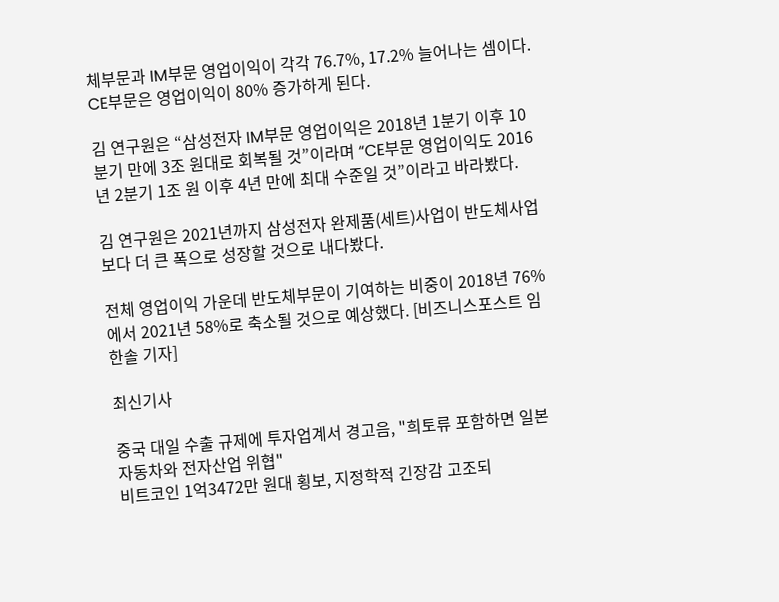체부문과 IM부문 영업이익이 각각 76.7%, 17.2% 늘어나는 셈이다. CE부문은 영업이익이 80% 증가하게 된다.

김 연구원은 “삼성전자 IM부문 영업이익은 2018년 1분기 이후 10분기 만에 3조 원대로 회복될 것”이라며 “CE부문 영업이익도 2016년 2분기 1조 원 이후 4년 만에 최대 수준일 것”이라고 바라봤다.

김 연구원은 2021년까지 삼성전자 완제품(세트)사업이 반도체사업보다 더 큰 폭으로 성장할 것으로 내다봤다.

전체 영업이익 가운데 반도체부문이 기여하는 비중이 2018년 76%에서 2021년 58%로 축소될 것으로 예상했다. [비즈니스포스트 임한솔 기자]

최신기사

중국 대일 수출 규제에 투자업계서 경고음, "희토류 포함하면 일본 자동차와 전자산업 위협"
비트코인 1억3472만 원대 횡보, 지정학적 긴장감 고조되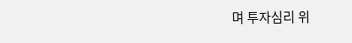며 투자심리 위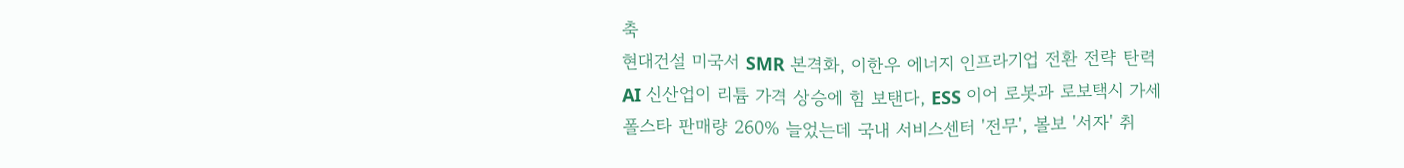축
현대건설 미국서 SMR 본격화, 이한우 에너지 인프라기업 전환 전략 탄력
AI 신산업이 리튬 가격 상승에 힘 보탠다, ESS 이어 로봇과 로보택시 가세
폴스타 판매량 260% 늘었는데 국내 서비스센터 '전무', 볼보 '서자' 취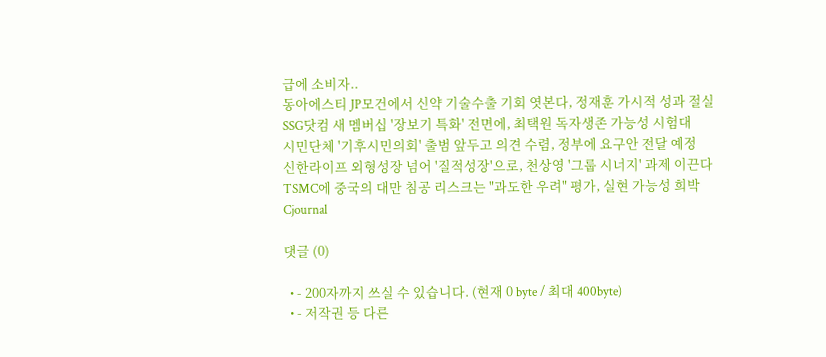급에 소비자..
동아에스티 JP모건에서 신약 기술수출 기회 엿본다, 정재훈 가시적 성과 절실
SSG닷컴 새 멤버십 '장보기 특화' 전면에, 최택원 독자생존 가능성 시험대
시민단체 '기후시민의회' 출범 앞두고 의견 수렴, 정부에 요구안 전달 예정
신한라이프 외형성장 넘어 '질적성장'으로, 천상영 '그룹 시너지' 과제 이끈다
TSMC에 중국의 대만 침공 리스크는 "과도한 우려" 평가, 실현 가능성 희박
Cjournal

댓글 (0)

  • - 200자까지 쓰실 수 있습니다. (현재 0 byte / 최대 400byte)
  • - 저작권 등 다른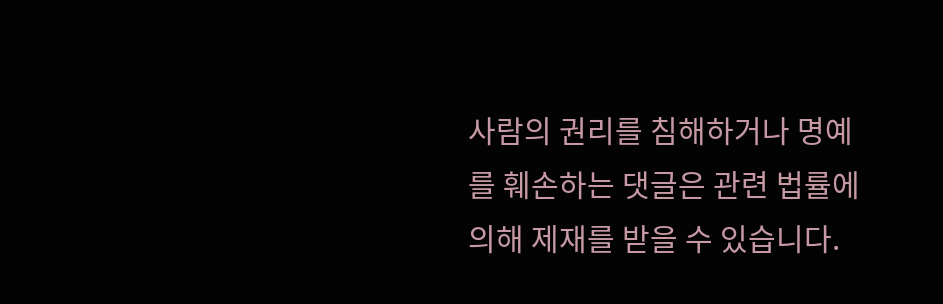사람의 권리를 침해하거나 명예를 훼손하는 댓글은 관련 법률에 의해 제재를 받을 수 있습니다.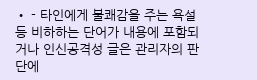• - 타인에게 불쾌감을 주는 욕설 등 비하하는 단어가 내용에 포함되거나 인신공격성 글은 관리자의 판단에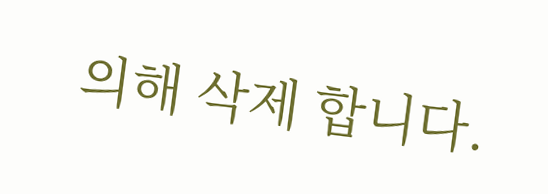의해 삭제 합니다.